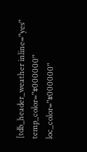[tdb_header_weather inline="yes" temp_color="#000000" loc_color="#000000"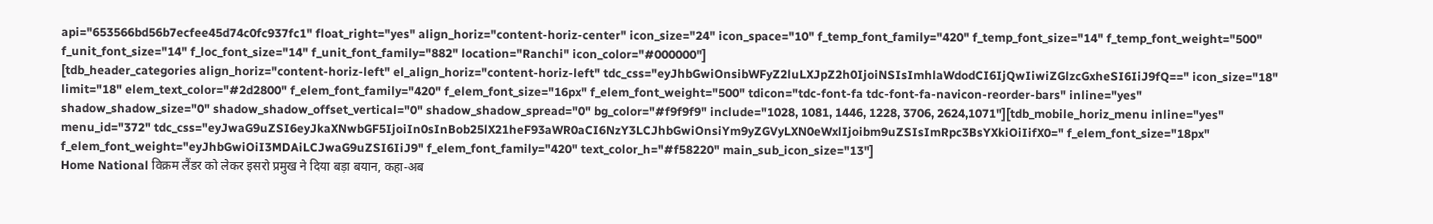api="653566bd56b7ecfee45d74c0fc937fc1" float_right="yes" align_horiz="content-horiz-center" icon_size="24" icon_space="10" f_temp_font_family="420" f_temp_font_size="14" f_temp_font_weight="500" f_unit_font_size="14" f_loc_font_size="14" f_unit_font_family="882" location="Ranchi" icon_color="#000000"]
[tdb_header_categories align_horiz="content-horiz-left" el_align_horiz="content-horiz-left" tdc_css="eyJhbGwiOnsibWFyZ2luLXJpZ2h0IjoiNSIsImhlaWdodCI6IjQwIiwiZGlzcGxheSI6IiJ9fQ==" icon_size="18" limit="18" elem_text_color="#2d2800" f_elem_font_family="420" f_elem_font_size="16px" f_elem_font_weight="500" tdicon="tdc-font-fa tdc-font-fa-navicon-reorder-bars" inline="yes" shadow_shadow_size="0" shadow_shadow_offset_vertical="0" shadow_shadow_spread="0" bg_color="#f9f9f9" include="1028, 1081, 1446, 1228, 3706, 2624,1071"][tdb_mobile_horiz_menu inline="yes" menu_id="372" tdc_css="eyJwaG9uZSI6eyJkaXNwbGF5IjoiIn0sInBob25lX21heF93aWR0aCI6NzY3LCJhbGwiOnsiYm9yZGVyLXN0eWxlIjoibm9uZSIsImRpc3BsYXkiOiIifX0=" f_elem_font_size="18px" f_elem_font_weight="eyJhbGwiOiI3MDAiLCJwaG9uZSI6IiJ9" f_elem_font_family="420" text_color_h="#f58220" main_sub_icon_size="13"]
Home National विक्रम लैंडर को लेकर इसरो प्रमुख ने दिया बड़ा बयान, कहा-अब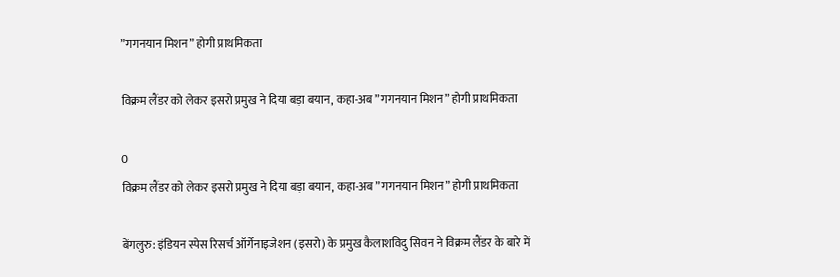”गगनयान मिशन” होगी प्राथमिकता

विक्रम लैंडर को लेकर इसरो प्रमुख ने दिया बड़ा बयान, कहा-अब ”गगनयान मिशन” होगी प्राथमिकता

0
विक्रम लैंडर को लेकर इसरो प्रमुख ने दिया बड़ा बयान, कहा-अब ”गगनयान मिशन” होगी प्राथमिकता

बेंगलुरु: इंडियन स्पेस रिसर्च ऑर्गेनाइजेशन (इसरो) के प्रमुख कैलाशविदु सिवन ने विक्रम लैंडर के बारे में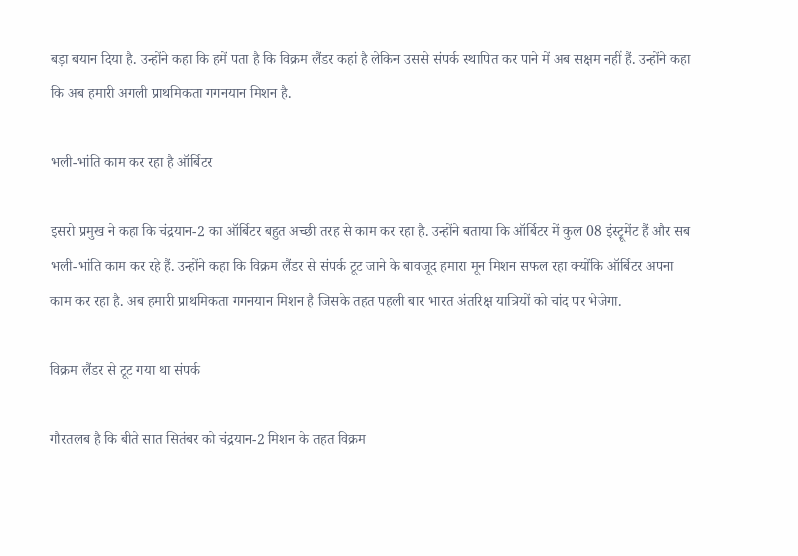बड़ा बयान दिया है. उन्होंने कहा कि हमें पता है कि विक्रम लैंडर कहां है लेकिन उससे संपर्क स्थापित कर पाने में अब सक्षम नहीं हैं. उन्होंने कहा कि अब हमारी अगली प्राथमिकता गगनयान मिशन है.

भली-भांति काम कर रहा है ऑर्बिटर

इसरो प्रमुख ने कहा कि चंद्रयान-2 का ऑर्बिटर बहुत अच्छी तरह से काम कर रहा है. उन्होंने बताया कि ऑर्बिटर में कुल 08 इंस्ट्रूमेंट हैं और सब भली-भांति काम कर रहे हैं. उन्होंने कहा कि विक्रम लैंडर से संपर्क टूट जाने के बावजूद हमारा मून मिशन सफल रहा क्योंकि ऑर्बिटर अपना काम कर रहा है. अब हमारी प्राथमिकता गगनयान मिशन है जिसके तहत पहली बार भारत अंतरिक्ष यात्रियों को चांद पर भेजेगा.

विक्रम लैंडर से टूट गया था संपर्क

गौरतलब है कि बीते सात सितंबर को चंद्रयान-2 मिशन के तहत विक्रम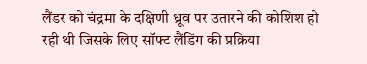लैंडर को चंद्रमा के दक्षिणी ध्रूव पर उतारने की कोशिश हो रही थी जिसके लिए सॉफ्ट लैंडिंग की प्रक्रिया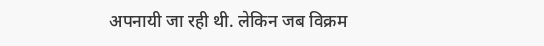अपनायी जा रही थी. लेकिन जब विक्रम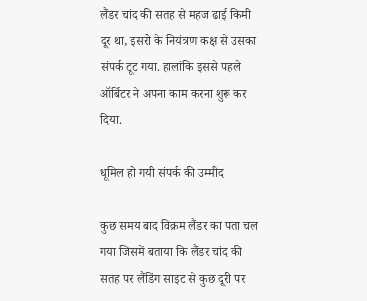लैंडर चांद की सतह से महज ढाई किमी दूर था, इसरो के नियंत्रण कक्ष से उसका संपर्क टूट गया. हालांकि इससे पहले ऑर्बिटर ने अपना काम करना शुरू कर दिया.

धूमिल हो गयी संपर्क की उम्मीद

कुछ समय बाद विक्रम लैंडर का पता चल गया जिसमें बताया कि लैंडर चांद की सतह पर लैंडिंग साइट से कुछ दूरी पर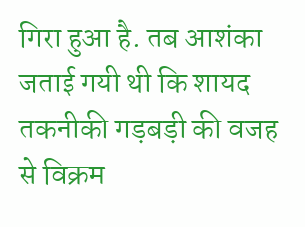गिरा हुआ है. तब आशंका जताई गयी थी कि शायद तकनीकी गड़बड़ी की वजह से विक्रम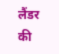लैंडर की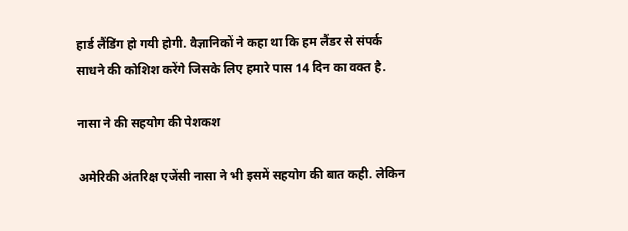हार्ड लैंडिंग हो गयी होगी. वैज्ञानिकों ने कहा था कि हम लैंडर से संपर्क साधने की कोशिश करेंगे जिसके लिए हमारे पास 14 दिन का वक्त है.

नासा ने की सहयोग की पेशकश

अमेरिकी अंतरिक्ष एजेंसी नासा ने भी इसमें सहयोग की बात कही. लेकिन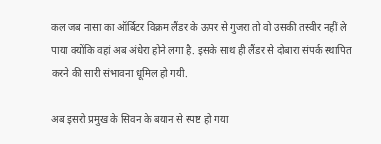कल जब नासा का ऑर्बिटर विक्रम लैंडर के ऊपर से गुजरा तो वो उसकी तस्वीर नहीं ले पाया क्योंकि वहां अब अंधेरा होने लगा है. इसके साथ ही लैंडर से दोबारा संपर्क स्थापित करने की सारी संभावना धूमिल हो गयी.

अब इसरो प्रमुख के सिवन के बयान से स्पष्ट हो गया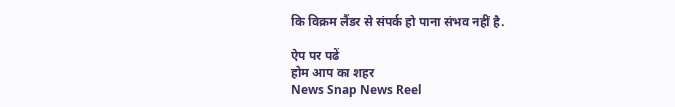कि विक्रम लैंडर से संपर्क हो पाना संभव नहीं है.

ऐप पर पढें
होम आप का शहर
News Snap News Reel